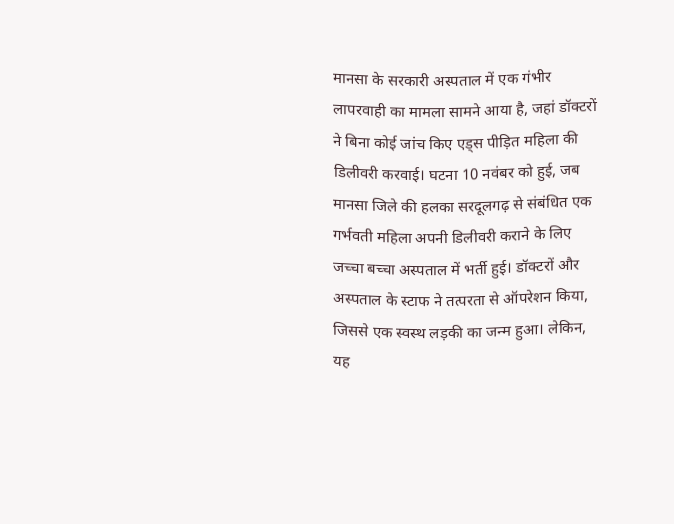मानसा के सरकारी अस्पताल में एक गंभीर लापरवाही का मामला सामने आया है, जहां डॉक्टरों ने बिना कोई जांच किए एड्स पीड़ित महिला की डिलीवरी करवाई। घटना 10 नवंबर को हुई, जब मानसा जिले की हलका सरदूलगढ़ से संबंधित एक गर्भवती महिला अपनी डिलीवरी कराने के लिए जच्चा बच्चा अस्पताल में भर्ती हुई। डॉक्टरों और अस्पताल के स्टाफ ने तत्परता से ऑपरेशन किया, जिससे एक स्वस्थ लड़की का जन्म हुआ। लेकिन, यह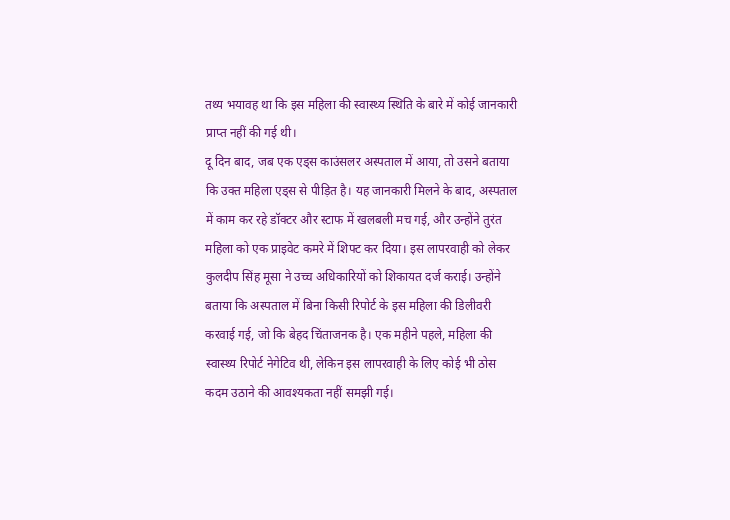तथ्य भयावह था कि इस महिला की स्वास्थ्य स्थिति के बारे में कोई जानकारी प्राप्त नहीं की गई थी।
दू दिन बाद, जब एक एड्स काउंसलर अस्पताल में आया, तो उसने बताया कि उक्त महिला एड्स से पीड़ित है। यह जानकारी मिलने के बाद, अस्पताल में काम कर रहे डॉक्टर और स्टाफ में खलबली मच गई, और उन्होंने तुरंत महिला को एक प्राइवेट कमरे में शिफ्ट कर दिया। इस लापरवाही को लेकर कुलदीप सिंह मूसा ने उच्च अधिकारियों को शिकायत दर्ज कराई। उन्होंने बताया कि अस्पताल में बिना किसी रिपोर्ट के इस महिला की डिलीवरी करवाई गई, जो कि बेहद चिंताजनक है। एक महीने पहले, महिला की स्वास्थ्य रिपोर्ट नेगेटिव थी, लेकिन इस लापरवाही के लिए कोई भी ठोस कदम उठाने की आवश्यकता नहीं समझी गई।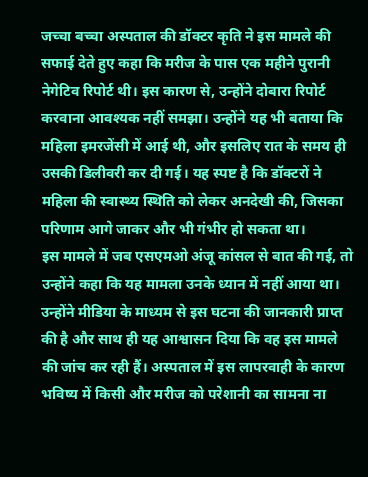जच्चा बच्चा अस्पताल की डॉक्टर कृति ने इस मामले की सफाई देते हुए कहा कि मरीज के पास एक महीने पुरानी नेगेटिव रिपोर्ट थी। इस कारण से, उन्होंने दोबारा रिपोर्ट करवाना आवश्यक नहीं समझा। उन्होंने यह भी बताया कि महिला इमरजेंसी में आई थी, और इसलिए रात के समय ही उसकी डिलीवरी कर दी गई। यह स्पष्ट है कि डॉक्टरों ने महिला की स्वास्थ्य स्थिति को लेकर अनदेखी की, जिसका परिणाम आगे जाकर और भी गंभीर हो सकता था।
इस मामले में जब एसएमओ अंजू कांसल से बात की गई, तो उन्होंने कहा कि यह मामला उनके ध्यान में नहीं आया था। उन्होंने मीडिया के माध्यम से इस घटना की जानकारी प्राप्त की है और साथ ही यह आश्वासन दिया कि वह इस मामले की जांच कर रही हैं। अस्पताल में इस लापरवाही के कारण भविष्य में किसी और मरीज को परेशानी का सामना ना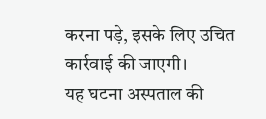करना पड़े, इसके लिए उचित कार्रवाई की जाएगी।
यह घटना अस्पताल की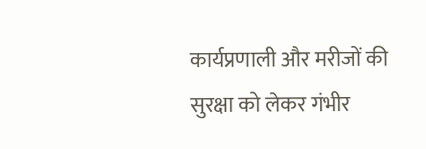कार्यप्रणाली और मरीजों की सुरक्षा को लेकर गंभीर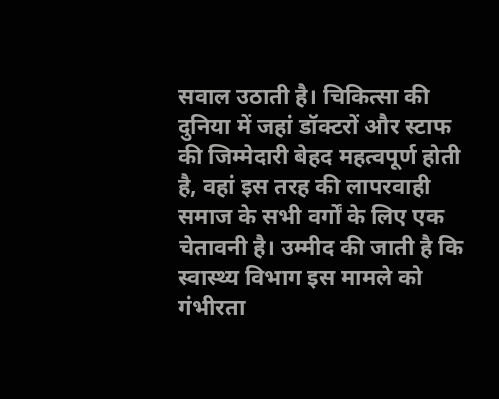सवाल उठाती है। चिकित्सा की दुनिया में जहां डॉक्टरों और स्टाफ की जिम्मेदारी बेहद महत्वपूर्ण होती है, वहां इस तरह की लापरवाही समाज के सभी वर्गों के लिए एक चेतावनी है। उम्मीद की जाती है कि स्वास्थ्य विभाग इस मामले को गंभीरता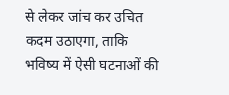से लेकर जांच कर उचित कदम उठाएगा, ताकि भविष्य में ऐसी घटनाओं की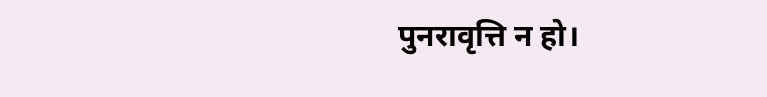पुनरावृत्ति न हो।